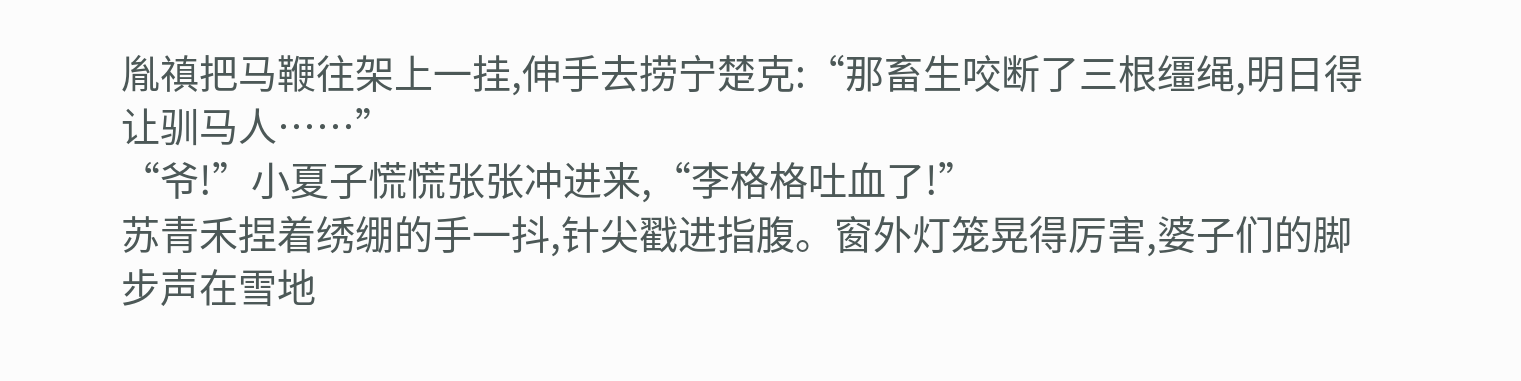胤禛把马鞭往架上一挂,伸手去捞宁楚克:“那畜生咬断了三根缰绳,明日得让驯马人……”
“爷!”小夏子慌慌张张冲进来,“李格格吐血了!”
苏青禾捏着绣绷的手一抖,针尖戳进指腹。窗外灯笼晃得厉害,婆子们的脚步声在雪地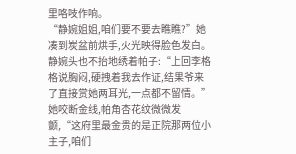里咯吱作响。
“静婉姐姐,咱们要不要去瞧瞧?”她凑到炭盆前烘手,火光映得脸色发白。
静婉头也不抬地绣着帕子:“上回李格格说胸闷,硬拽着我去作证,结果爷来了直接赏她两耳光,一点都不留情。”她咬断金线,帕角杏花纹微微发颤,“这府里最金贵的是正院那两位小主子,咱们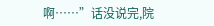啊……”话没说完,院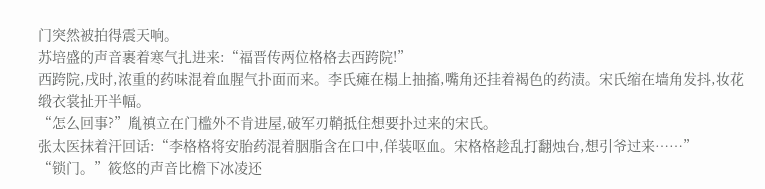门突然被拍得震天响。
苏培盛的声音裹着寒气扎进来:“福晋传两位格格去西跨院!”
西跨院,戌时,浓重的药味混着血腥气扑面而来。李氏瘫在榻上抽搐,嘴角还挂着褐色的药渍。宋氏缩在墙角发抖,妆花缎衣裳扯开半幅。
“怎么回事?”胤禛立在门槛外不肯进屋,破军刃鞘抵住想要扑过来的宋氏。
张太医抹着汗回话:“李格格将安胎药混着胭脂含在口中,佯装呕血。宋格格趁乱打翻烛台,想引爷过来……”
“锁门。”筱悠的声音比檐下冰凌还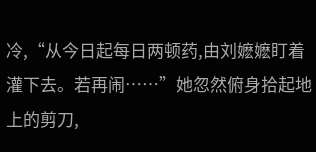冷,“从今日起每日两顿药,由刘嬷嬷盯着灌下去。若再闹……”她忽然俯身拾起地上的剪刀,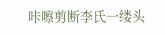咔嚓剪断李氏一缕头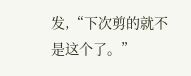发,“下次剪的就不是这个了。”